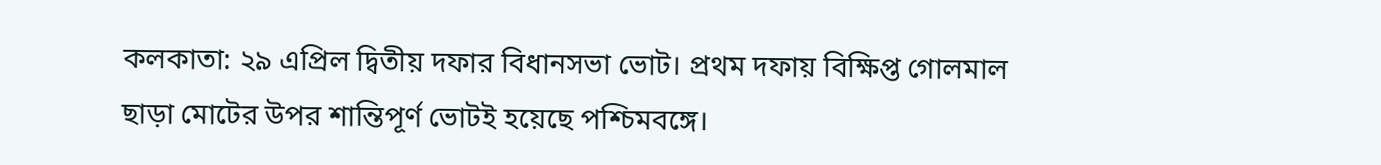কলকাতা: ২৯ এপ্রিল দ্বিতীয় দফার বিধানসভা ভোট। প্রথম দফায় বিক্ষিপ্ত গোলমাল ছাড়া মোটের উপর শান্তিপূর্ণ ভোটই হয়েছে পশ্চিমবঙ্গে।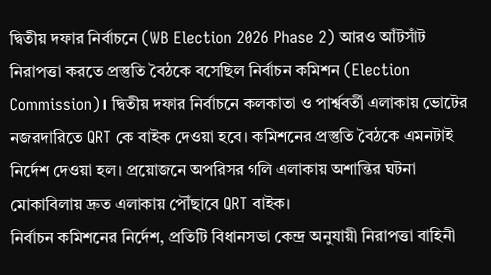দ্বিতীয় দফার নির্বাচনে (WB Election 2026 Phase 2) আরও আঁটসাঁট নিরাপত্তা করতে প্রস্তুতি বৈঠকে বসেছিল নির্বাচন কমিশন (Election Commission)। দ্বিতীয় দফার নির্বাচনে কলকাতা ও পার্শ্ববর্তী এলাকায় ভোটের নজরদারিতে QRT কে বাইক দেওয়া হবে। কমিশনের প্রস্তুতি বৈঠকে এমনটাই নির্দেশ দেওয়া হল। প্রয়োজনে অপরিসর গলি এলাকায় অশান্তির ঘটনা মোকাবিলায় দ্রুত এলাকায় পৌঁছাবে QRT বাইক।
নির্বাচন কমিশনের নির্দেশ, প্রতিটি বিধানসভা কেন্দ্র অনুযায়ী নিরাপত্তা বাহিনী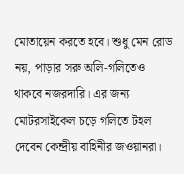মোতায়েন করতে হবে। শুধু মেন রোড নয়, পাড়ার সরু অলি-গলিতেও থাকবে নজরদারি। এর জন্য মোটরসাইকেল চড়ে গলিতে টহল দেবেন কেন্দ্রীয় বাহিনীর জওয়ানরা।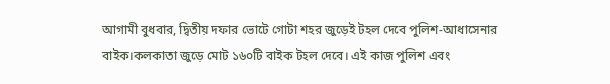আগামী বুধবার, দ্বিতীয় দফার ভোটে গোটা শহর জুড়েই টহল দেবে পুলিশ-আধাসেনার বাইক।কলকাতা জুড়ে মোট ১৬০টি বাইক টহল দেবে। এই কাজ পুলিশ এবং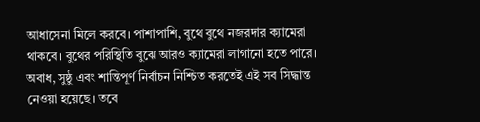আধাসেনা মিলে করবে। পাশাপাশি, বুথে বুথে নজরদার ক্যামেরা থাকবে। বুথের পরিস্থিতি বুঝে আরও ক্যামেরা লাগানো হতে পারে। অবাধ, সুষ্ঠু এবং শান্তিপূর্ণ নির্বাচন নিশ্চিত করতেই এই সব সিদ্ধান্ত নেওয়া হয়েছে। তবে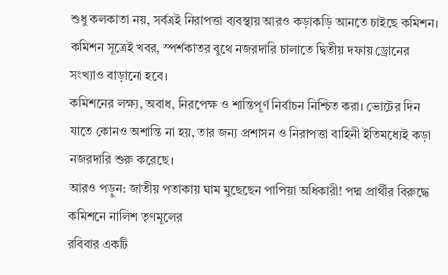শুধু কলকাতা নয়, সর্বত্রই নিরাপত্তা ব্যবস্থায় আরও কড়াকড়ি আনতে চাইছে কমিশন। কমিশন সূত্রেই খবর, স্পর্শকাতর বুথে নজরদারি চালাতে দ্বিতীয় দফায় ড্রোনের সংখ্যাও বাড়ানো হবে।
কমিশনের লক্ষ্য, অবাধ, নিরপেক্ষ ও শান্তিপূর্ণ নির্বাচন নিশ্চিত করা। ভোটের দিন যাতে কোনও অশান্তি না হয়, তার জন্য প্রশাসন ও নিরাপত্তা বাহিনী ইতিমধ্যেই কড়া নজরদারি শুরু করেছে।
আরও পড়ুন: জাতীয় পতাকায় ঘাম মুছেছেন পাপিয়া অধিকারী! পদ্ম প্রার্থীর বিরুদ্ধে কমিশনে নালিশ তৃণমূলের
রবিবার একটি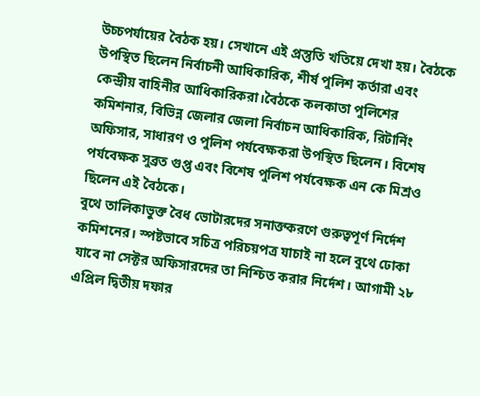উচ্চপর্যায়ের বৈঠক হয়। সেখানে এই প্রস্তুতি খতিয়ে দেখা হয়। বৈঠকে উপস্থিত ছিলেন নির্বাচনী আধিকারিক, শীর্ষ পুলিশ কর্তারা এবং কেন্দ্রীয় বাহিনীর আধিকারিকরা।বৈঠকে কলকাতা পুলিশের কমিশনার, বিভিন্ন জেলার জেলা নির্বাচন আধিকারিক, রিটার্নিং অফিসার, সাধারণ ও পুলিশ পর্যবেক্ষকরা উপস্থিত ছিলেন। বিশেষ পর্যবেক্ষক সুব্রত গুপ্ত এবং বিশেষ পুলিশ পর্যবেক্ষক এন কে মিশ্রও ছিলেন এই বৈঠকে।
বুথে তালিকাভুক্ত বৈধ ভোটারদের সনাক্তকরণে গুরুত্বপূর্ণ নির্দেশ কমিশনের। স্পষ্টভাবে সচিত্র পরিচয়পত্র যাচাই না হলে বুথে ঢোকা যাবে না সেক্টর অফিসারদের তা নিশ্চিত করার নির্দেশ। আগামী ২৮ এপ্রিল দ্বিতীয় দফার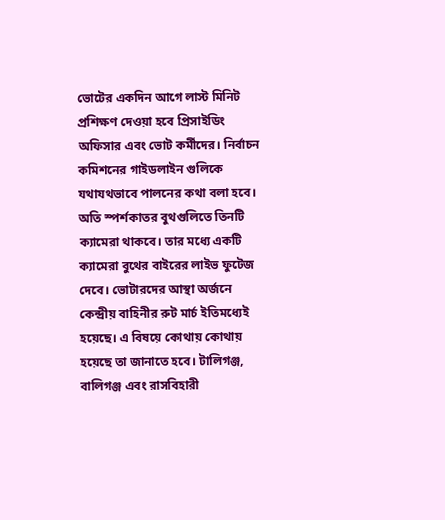ভোটের একদিন আগে লাস্ট মিনিট প্রশিক্ষণ দেওয়া হবে প্রিসাইডিং অফিসার এবং ভোট কর্মীদের। নির্বাচন কমিশনের গাইডলাইন গুলিকে যথাযথভাবে পালনের কথা বলা হবে। অতি স্পর্শকাতর বুথগুলিতে তিনটি ক্যামেরা থাকবে। তার মধ্যে একটি ক্যামেরা বুথের বাইরের লাইভ ফুটেজ দেবে। ভোটারদের আস্থা অর্জনে কেন্দ্রীয় বাহিনীর রুট মার্চ ইতিমধ্যেই হয়েছে। এ বিষয়ে কোথায় কোথায় হয়েছে তা জানাতে হবে। টালিগঞ্জ, বালিগঞ্জ এবং রাসবিহারী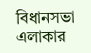বিধানসভা এলাকার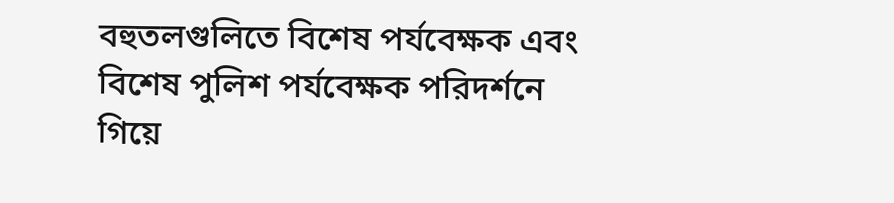বহুতলগুলিতে বিশেষ পর্যবেক্ষক এবং বিশেষ পুলিশ পর্যবেক্ষক পরিদর্শনে গিয়ে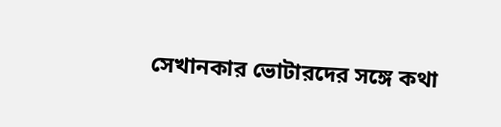সেখানকার ভোটারদের সঙ্গে কথা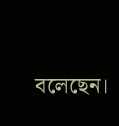বলেছেন।